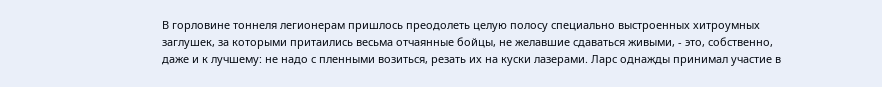В горловине тоннеля легионерам пришлось преодолеть целую полосу специально выстроенных хитроумных заглушек, за которыми притаились весьма отчаянные бойцы, не желавшие сдаваться живыми, - это, собственно, даже и к лучшему: не надо с пленными возиться, резать их на куски лазерами. Ларс однажды принимал участие в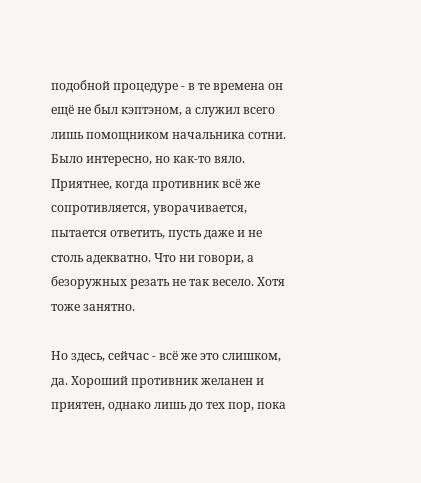подобной процедуре - в те времена он ещё не был кэптэном, а служил всего лишь помощником начальника сотни. Было интересно, но как-то вяло. Приятнее, когда противник всё же сопротивляется, уворачивается, пытается ответить, пусть даже и не столь адекватно. Что ни говори, а безоружных резать не так весело. Хотя тоже занятно.

Но здесь, сейчас - всё же это слишком, да. Хороший противник желанен и приятен, однако лишь до тех пор, пока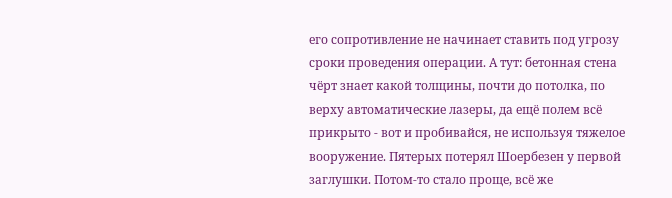его сопротивление не начинает ставить под угрозу сроки проведения операции. А тут: бетонная стена чёрт знает какой толщины, почти до потолка, по верху автоматические лазеры, да ещё полем всё прикрыто - вот и пробивайся, не используя тяжелое вооружение. Пятерых потерял Шоербезен у первой заглушки. Потом-то стало проще, всё же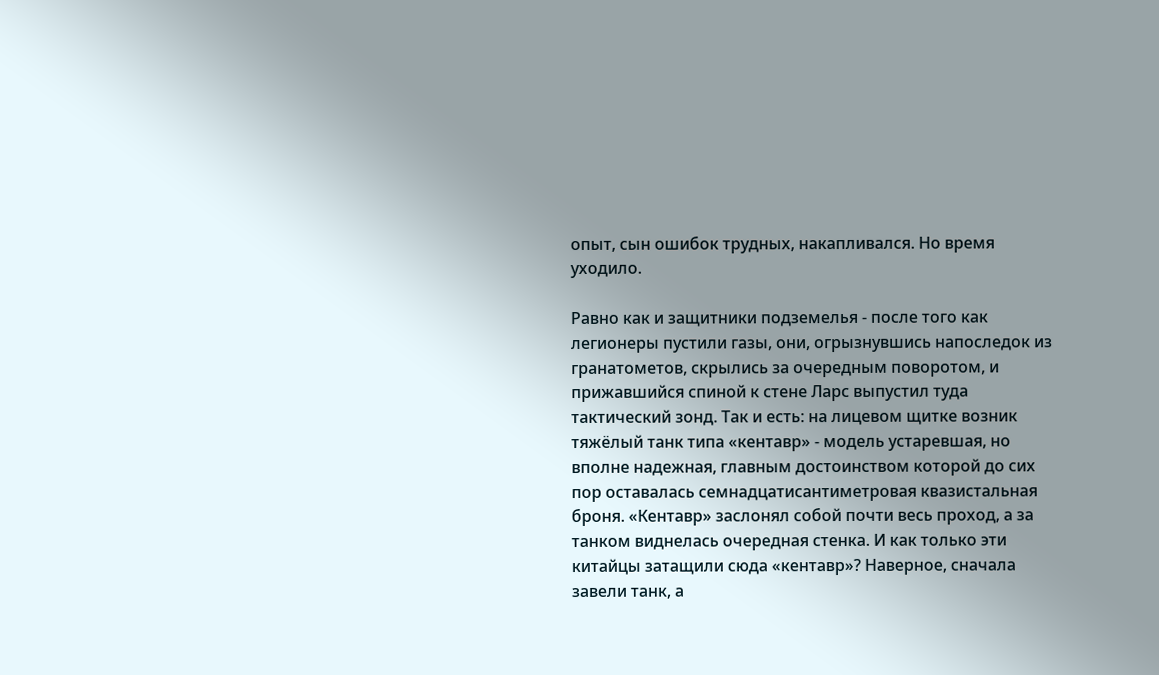опыт, сын ошибок трудных, накапливался. Но время уходило.

Равно как и защитники подземелья - после того как легионеры пустили газы, они, огрызнувшись напоследок из гранатометов, скрылись за очередным поворотом, и прижавшийся спиной к стене Ларс выпустил туда тактический зонд. Так и есть: на лицевом щитке возник тяжёлый танк типа «кентавр» - модель устаревшая, но вполне надежная, главным достоинством которой до сих пор оставалась семнадцатисантиметровая квазистальная броня. «Кентавр» заслонял собой почти весь проход, а за танком виднелась очередная стенка. И как только эти китайцы затащили сюда «кентавр»? Наверное, сначала завели танк, а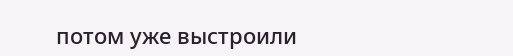потом уже выстроили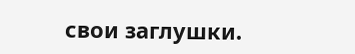свои заглушки.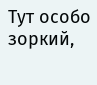Тут особо зоркий,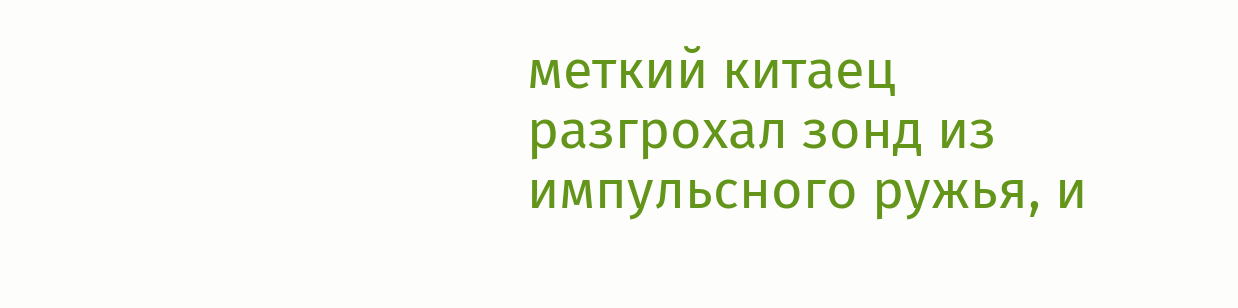меткий китаец разгрохал зонд из импульсного ружья, и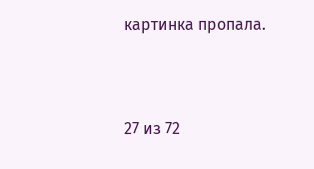картинка пропала.



27 из 72